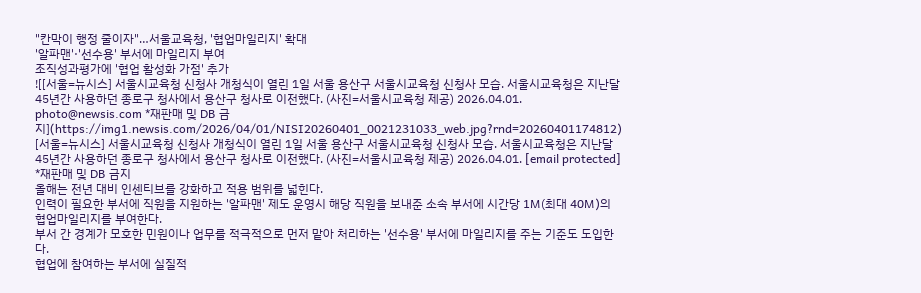"칸막이 행정 줄이자"…서울교육청, '협업마일리지' 확대
'알파맨'·'선수용' 부서에 마일리지 부여
조직성과평가에 '협업 활성화 가점' 추가
![[서울=뉴시스] 서울시교육청 신청사 개청식이 열린 1일 서울 용산구 서울시교육청 신청사 모습. 서울시교육청은 지난달 45년간 사용하던 종로구 청사에서 용산구 청사로 이전했다. (사진=서울시교육청 제공) 2026.04.01. photo@newsis.com *재판매 및 DB 금지](https://img1.newsis.com/2026/04/01/NISI20260401_0021231033_web.jpg?rnd=20260401174812)
[서울=뉴시스] 서울시교육청 신청사 개청식이 열린 1일 서울 용산구 서울시교육청 신청사 모습. 서울시교육청은 지난달 45년간 사용하던 종로구 청사에서 용산구 청사로 이전했다. (사진=서울시교육청 제공) 2026.04.01. [email protected] *재판매 및 DB 금지
올해는 전년 대비 인센티브를 강화하고 적용 범위를 넓힌다.
인력이 필요한 부서에 직원을 지원하는 '알파맨' 제도 운영시 해당 직원을 보내준 소속 부서에 시간당 1M(최대 40M)의 협업마일리지를 부여한다.
부서 간 경계가 모호한 민원이나 업무를 적극적으로 먼저 맡아 처리하는 '선수용' 부서에 마일리지를 주는 기준도 도입한다.
협업에 참여하는 부서에 실질적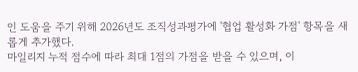인 도움을 주기 위해 2026년도 조직성과평가에 '협업 활성화 가점' 항목을 새롭게 추가했다.
마일리지 누적 점수에 따라 최대 1점의 가점을 받을 수 있으며, 이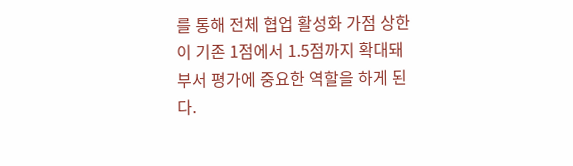를 통해 전체 협업 활성화 가점 상한이 기존 1점에서 1.5점까지 확대돼 부서 평가에 중요한 역할을 하게 된다.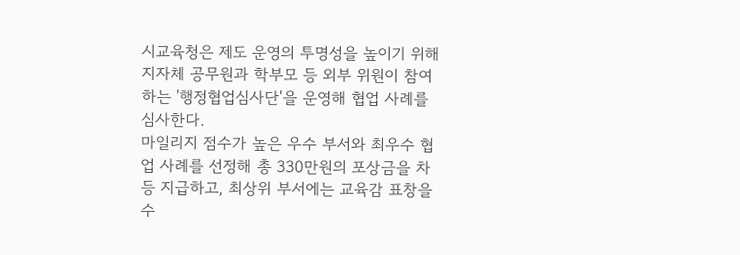시교육청은 제도 운영의 투명성을 높이기 위해 지자체 공무원과 학부모 등 외부 위원이 참여하는 '행정협업심사단'을 운영해 협업 사례를 심사한다.
마일리지 점수가 높은 우수 부서와 최우수 협업 사례를 선정해 총 330만원의 포상금을 차등 지급하고, 최상위 부서에는 교육감 표창을 수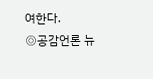여한다.
◎공감언론 뉴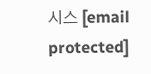시스 [email protected]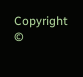Copyright ©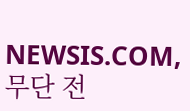NEWSIS.COM, 무단 전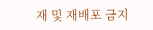재 및 재배포 금지